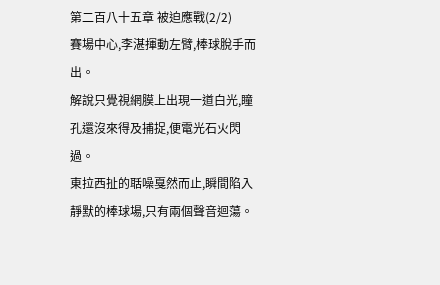第二百八十五章 被迫應戰(2/2)
賽場中心,李湛揮動左臂,棒球脫手而出。
解說只覺視網膜上出現一道白光,瞳孔還沒來得及捕捉,便電光石火閃過。
東拉西扯的聒噪戛然而止,瞬間陷入靜默的棒球場,只有兩個聲音迴蕩。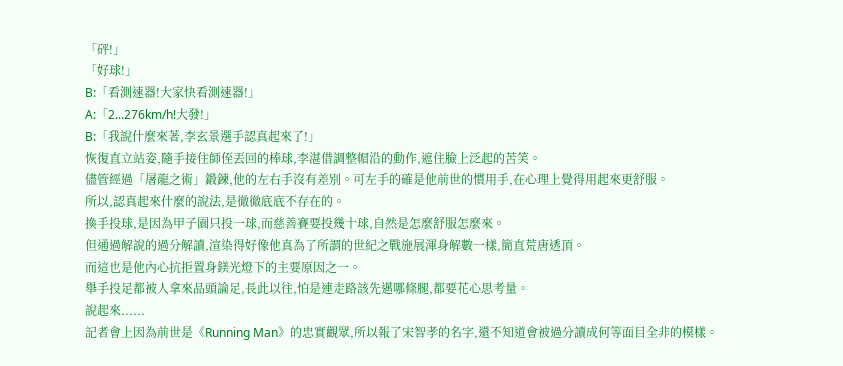「砰!」
「好球!」
B:「看測速器!大家快看測速器!」
A:「2...276km/h!大發!」
B:「我說什麼來著,李玄景選手認真起來了!」
恢復直立站姿,隨手接住師侄丟回的棒球,李湛借調整帽沿的動作,遮住臉上泛起的苦笑。
儘管經過「屠龍之術」鍛鍊,他的左右手沒有差別。可左手的確是他前世的慣用手,在心理上覺得用起來更舒服。
所以,認真起來什麼的說法,是徹徹底底不存在的。
換手投球,是因為甲子園只投一球,而慈善賽要投幾十球,自然是怎麼舒服怎麼來。
但通過解說的過分解讀,渲染得好像他真為了所謂的世紀之戰施展渾身解數一樣,簡直荒唐透頂。
而這也是他內心抗拒置身鎂光燈下的主要原因之一。
舉手投足都被人拿來品頭論足,長此以往,怕是連走路該先邁哪條腿,都要花心思考量。
說起來......
記者會上因為前世是《Running Man》的忠實觀眾,所以報了宋智孝的名字,還不知道會被過分讀成何等面目全非的模樣。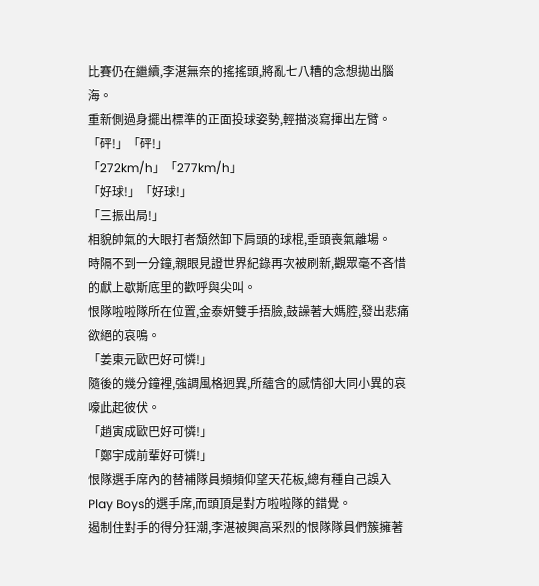比賽仍在繼續,李湛無奈的搖搖頭,將亂七八糟的念想拋出腦海。
重新側過身擺出標準的正面投球姿勢,輕描淡寫揮出左臂。
「砰!」「砰!」
「272km/h」「277km/h」
「好球!」「好球!」
「三振出局!」
相貌帥氣的大眼打者頹然卸下肩頭的球棍,垂頭喪氣離場。
時隔不到一分鐘,親眼見證世界紀錄再次被刷新,觀眾毫不吝惜的獻上歇斯底里的歡呼與尖叫。
恨隊啦啦隊所在位置,金泰妍雙手捂臉,鼓譟著大媽腔,發出悲痛欲絕的哀鳴。
「姜東元歐巴好可憐!」
隨後的幾分鐘裡,強調風格迥異,所蘊含的感情卻大同小異的哀嚎此起彼伏。
「趙寅成歐巴好可憐!」
「鄭宇成前輩好可憐!」
恨隊選手席內的替補隊員頻頻仰望天花板,總有種自己誤入Play Boys的選手席,而頭頂是對方啦啦隊的錯覺。
遏制住對手的得分狂潮,李湛被興高采烈的恨隊隊員們簇擁著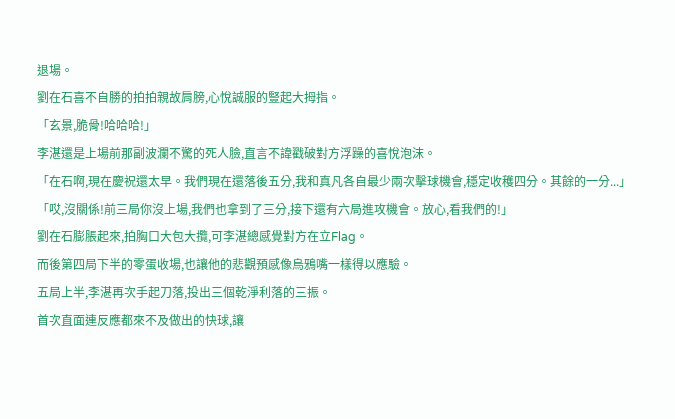退場。
劉在石喜不自勝的拍拍親故肩膀,心悅誠服的豎起大拇指。
「玄景,脆骨!哈哈哈!」
李湛還是上場前那副波瀾不驚的死人臉,直言不諱戳破對方浮躁的喜悅泡沫。
「在石啊,現在慶祝還太早。我們現在還落後五分,我和真凡各自最少兩次擊球機會,穩定收穫四分。其餘的一分...」
「哎,沒關係!前三局你沒上場,我們也拿到了三分,接下還有六局進攻機會。放心,看我們的!」
劉在石膨脹起來,拍胸口大包大攬,可李湛總感覺對方在立Flag。
而後第四局下半的零蛋收場,也讓他的悲觀預感像烏鴉嘴一樣得以應驗。
五局上半,李湛再次手起刀落,投出三個乾淨利落的三振。
首次直面連反應都來不及做出的快球,讓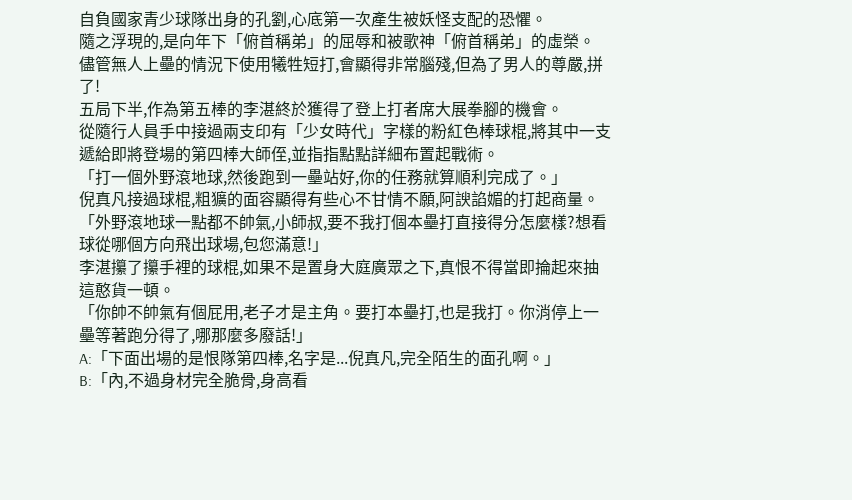自負國家青少球隊出身的孔劉,心底第一次產生被妖怪支配的恐懼。
隨之浮現的,是向年下「俯首稱弟」的屈辱和被歌神「俯首稱弟」的虛榮。
儘管無人上壘的情況下使用犧牲短打,會顯得非常腦殘,但為了男人的尊嚴,拼了!
五局下半,作為第五棒的李湛終於獲得了登上打者席大展拳腳的機會。
從隨行人員手中接過兩支印有「少女時代」字樣的粉紅色棒球棍,將其中一支遞給即將登場的第四棒大師侄,並指指點點詳細布置起戰術。
「打一個外野滾地球,然後跑到一壘站好,你的任務就算順利完成了。」
倪真凡接過球棍,粗獷的面容顯得有些心不甘情不願,阿諛諂媚的打起商量。
「外野滾地球一點都不帥氣,小師叔,要不我打個本壘打直接得分怎麼樣?想看球從哪個方向飛出球場,包您滿意!」
李湛攥了攥手裡的球棍,如果不是置身大庭廣眾之下,真恨不得當即掄起來抽這憨貨一頓。
「你帥不帥氣有個屁用,老子才是主角。要打本壘打,也是我打。你消停上一壘等著跑分得了,哪那麼多廢話!」
A:「下面出場的是恨隊第四棒,名字是...倪真凡,完全陌生的面孔啊。」
B:「內,不過身材完全脆骨,身高看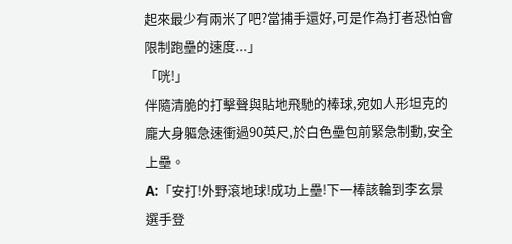起來最少有兩米了吧?當捕手還好,可是作為打者恐怕會限制跑壘的速度...」
「咣!」
伴隨清脆的打擊聲與貼地飛馳的棒球,宛如人形坦克的龐大身軀急速衝過90英尺,於白色壘包前緊急制動,安全上壘。
A:「安打!外野滾地球!成功上壘!下一棒該輪到李玄景選手登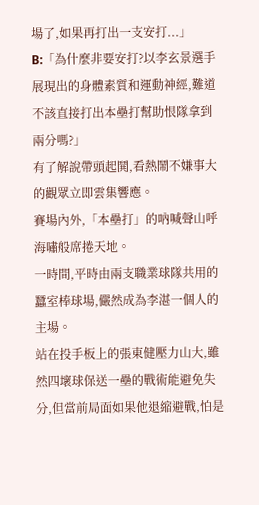場了,如果再打出一支安打...」
B:「為什麼非要安打?以李玄景選手展現出的身體素質和運動神經,難道不該直接打出本壘打幫助恨隊拿到兩分嗎?」
有了解說帶頭起鬨,看熱鬧不嫌事大的觀眾立即雲集響應。
賽場內外,「本壘打」的吶喊聲山呼海嘯般席捲天地。
一時間,平時由兩支職業球隊共用的蠶室棒球場,儼然成為李湛一個人的主場。
站在投手板上的張東健壓力山大,雖然四壞球保送一壘的戰術能避免失分,但當前局面如果他退縮避戰,怕是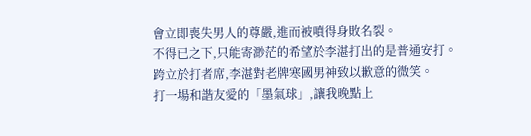會立即喪失男人的尊嚴,進而被噴得身敗名裂。
不得已之下,只能寄渺茫的希望於李湛打出的是普通安打。
跨立於打者席,李湛對老牌寒國男神致以歉意的微笑。
打一場和諧友愛的「墨氣球」,讓我晚點上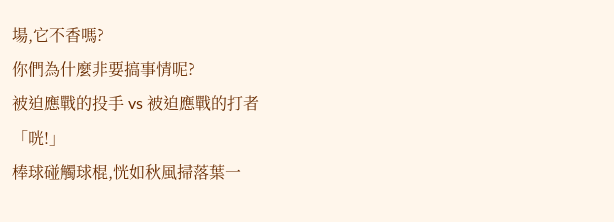場,它不香嗎?
你們為什麼非要搞事情呢?
被迫應戰的投手 vs 被迫應戰的打者
「咣!」
棒球碰觸球棍,恍如秋風掃落葉一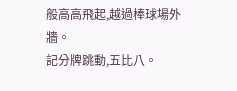般高高飛起,越過棒球場外牆。
記分牌跳動,五比八。